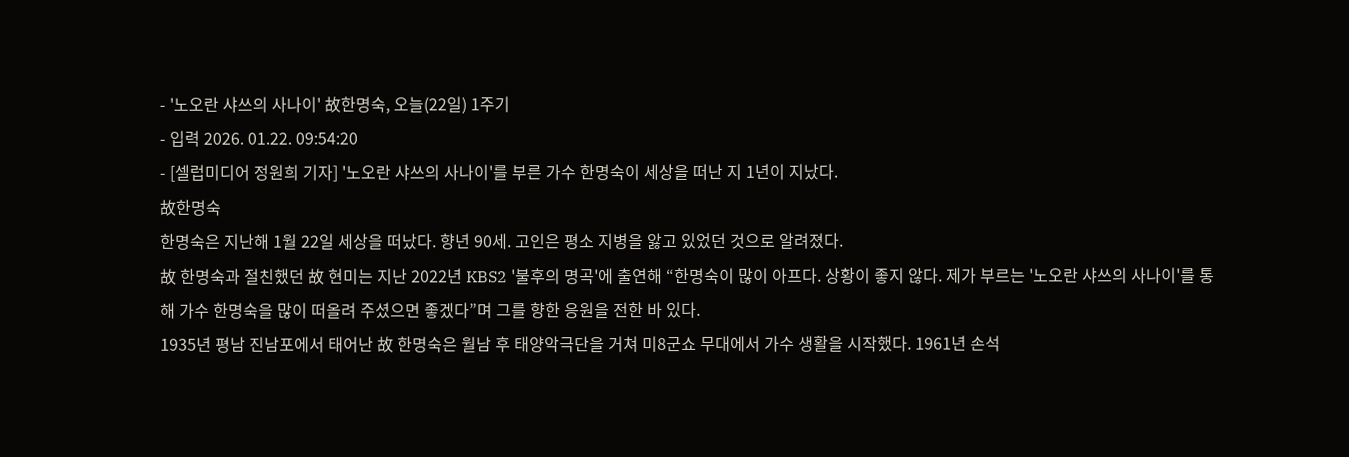- '노오란 샤쓰의 사나이' 故한명숙, 오늘(22일) 1주기
- 입력 2026. 01.22. 09:54:20
- [셀럽미디어 정원희 기자] '노오란 샤쓰의 사나이'를 부른 가수 한명숙이 세상을 떠난 지 1년이 지났다.
故한명숙
한명숙은 지난해 1월 22일 세상을 떠났다. 향년 90세. 고인은 평소 지병을 앓고 있었던 것으로 알려졌다.
故 한명숙과 절친했던 故 현미는 지난 2022년 KBS2 '불후의 명곡'에 출연해 “한명숙이 많이 아프다. 상황이 좋지 않다. 제가 부르는 '노오란 샤쓰의 사나이'를 통해 가수 한명숙을 많이 떠올려 주셨으면 좋겠다”며 그를 향한 응원을 전한 바 있다.
1935년 평남 진남포에서 태어난 故 한명숙은 월남 후 태양악극단을 거쳐 미8군쇼 무대에서 가수 생활을 시작했다. 1961년 손석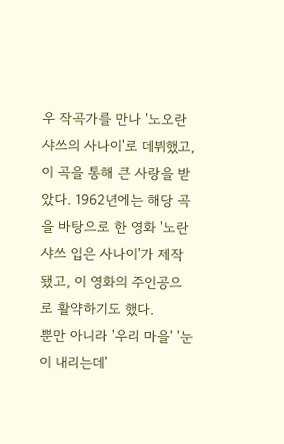우 작곡가를 만나 '노오란 샤쓰의 사나이'로 데뷔했고, 이 곡을 통해 큰 사랑을 받았다. 1962년에는 해당 곡을 바탕으로 한 영화 '노란 샤쓰 입은 사나이'가 제작됐고, 이 영화의 주인공으로 활약하기도 했다.
뿐만 아니라 '우리 마을' '눈이 내리는데'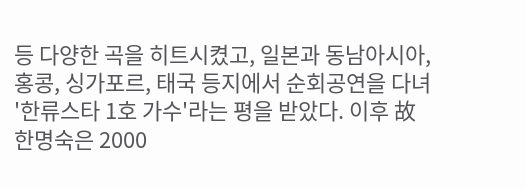등 다양한 곡을 히트시켰고, 일본과 동남아시아, 홍콩, 싱가포르, 태국 등지에서 순회공연을 다녀 '한류스타 1호 가수'라는 평을 받았다. 이후 故 한명숙은 2000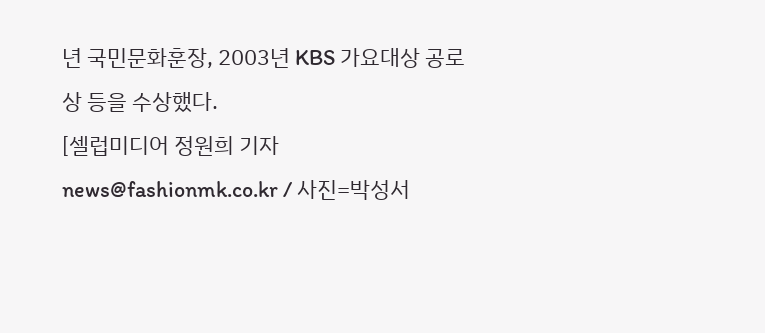년 국민문화훈장, 2003년 KBS 가요대상 공로상 등을 수상했다.
[셀럽미디어 정원희 기자 news@fashionmk.co.kr / 사진=박성서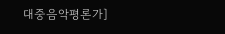대중음악평론가]